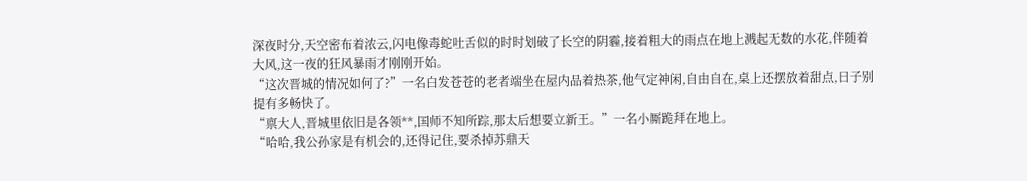深夜时分,天空密布着浓云,闪电像毒蛇吐舌似的时时划破了长空的阴霾,接着粗大的雨点在地上溅起无数的水花,伴随着大风,这一夜的狂风暴雨才刚刚开始。
“这次晋城的情况如何了?”一名白发苍苍的老者端坐在屋内品着热茶,他气定神闲,自由自在,桌上还摆放着甜点,日子别提有多畅快了。
“禀大人,晋城里依旧是各领**,国师不知所踪,那太后想要立新王。”一名小厮跪拜在地上。
“哈哈,我公孙家是有机会的,还得记住,要杀掉苏鼎天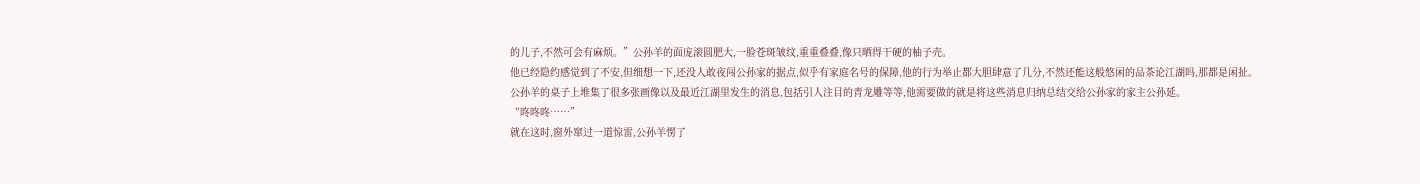的儿子,不然可会有麻烦。”公孙羊的面庞滚圆肥大,一脸苍斑皱纹,重重叠叠,像只晒得干硬的柚子壳。
他已经隐约感觉到了不安,但细想一下,还没人敢夜闯公孙家的据点,似乎有家庭名号的保障,他的行为举止都大胆肆意了几分,不然还能这般悠闲的品茶论江湖吗,那都是闲扯。
公孙羊的桌子上堆集了很多张画像以及最近江湖里发生的消息,包括引人注目的青龙雕等等,他需要做的就是将这些消息归纳总结交给公孙家的家主公孙延。
“咚咚咚……”
就在这时,窗外窜过一道惊雷,公孙羊愣了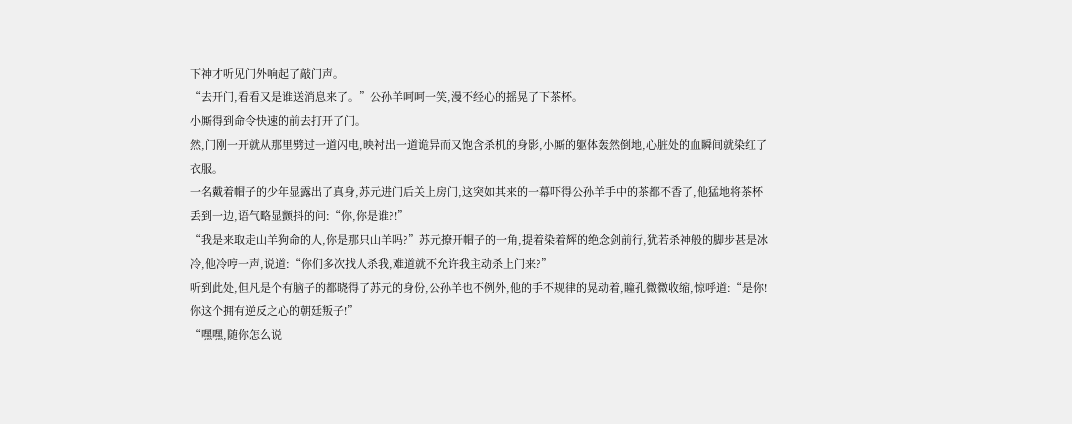下神才听见门外响起了敲门声。
“去开门,看看又是谁送消息来了。”公孙羊呵呵一笑,漫不经心的摇晃了下茶杯。
小厮得到命令快速的前去打开了门。
然,门刚一开就从那里劈过一道闪电,映衬出一道诡异而又饱含杀机的身影,小厮的躯体轰然倒地,心脏处的血瞬间就染红了衣服。
一名戴着帽子的少年显露出了真身,苏元进门后关上房门,这突如其来的一幕吓得公孙羊手中的茶都不香了,他猛地将茶杯丢到一边,语气略显颤抖的问:“你,你是谁?!”
“我是来取走山羊狗命的人,你是那只山羊吗?”苏元撩开帽子的一角,提着染着辉的绝念剑前行,犹若杀神般的脚步甚是冰冷,他冷哼一声,说道:“你们多次找人杀我,难道就不允许我主动杀上门来?”
听到此处,但凡是个有脑子的都晓得了苏元的身份,公孙羊也不例外,他的手不规律的晃动着,瞳孔微微收缩,惊呼道:“是你!你这个拥有逆反之心的朝廷叛子!”
“嘿嘿,随你怎么说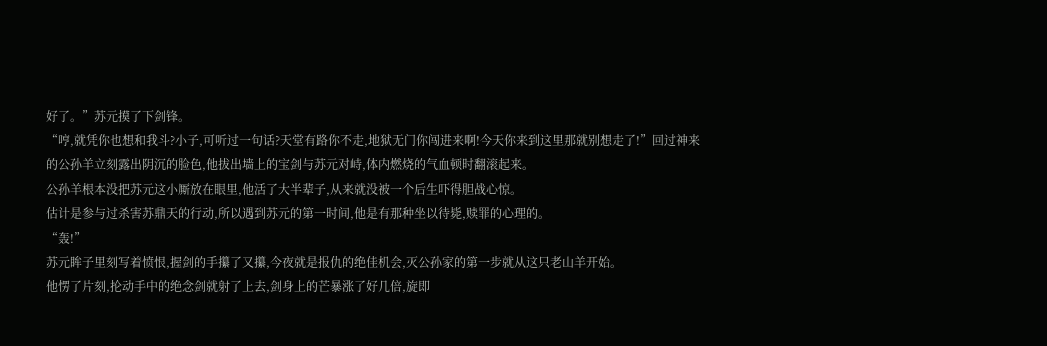好了。”苏元摸了下剑锋。
“哼,就凭你也想和我斗?小子,可听过一句话?天堂有路你不走,地狱无门你闯进来啊!今天你来到这里那就别想走了!”回过神来的公孙羊立刻露出阴沉的脸色,他拔出墙上的宝剑与苏元对峙,体内燃烧的气血顿时翻滚起来。
公孙羊根本没把苏元这小厮放在眼里,他活了大半辈子,从来就没被一个后生吓得胆战心惊。
估计是参与过杀害苏鼎天的行动,所以遇到苏元的第一时间,他是有那种坐以待毙,赎罪的心理的。
“轰!”
苏元眸子里刻写着愤恨,握剑的手攥了又攥,今夜就是报仇的绝佳机会,灭公孙家的第一步就从这只老山羊开始。
他愣了片刻,抡动手中的绝念剑就射了上去,剑身上的芒暴涨了好几倍,旋即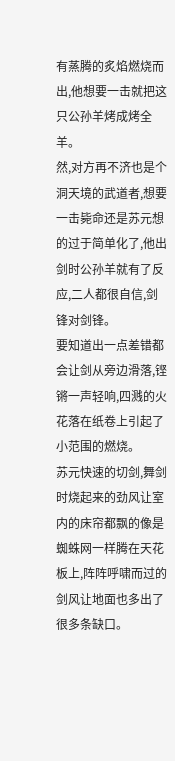有蒸腾的炙焰燃烧而出,他想要一击就把这只公孙羊烤成烤全羊。
然,对方再不济也是个洞天境的武道者,想要一击毙命还是苏元想的过于简单化了,他出剑时公孙羊就有了反应,二人都很自信,剑锋对剑锋。
要知道出一点差错都会让剑从旁边滑落,铿锵一声轻响,四溅的火花落在纸卷上引起了小范围的燃烧。
苏元快速的切剑,舞剑时烧起来的劲风让室内的床帘都飘的像是蜘蛛网一样腾在天花板上,阵阵呼啸而过的剑风让地面也多出了很多条缺口。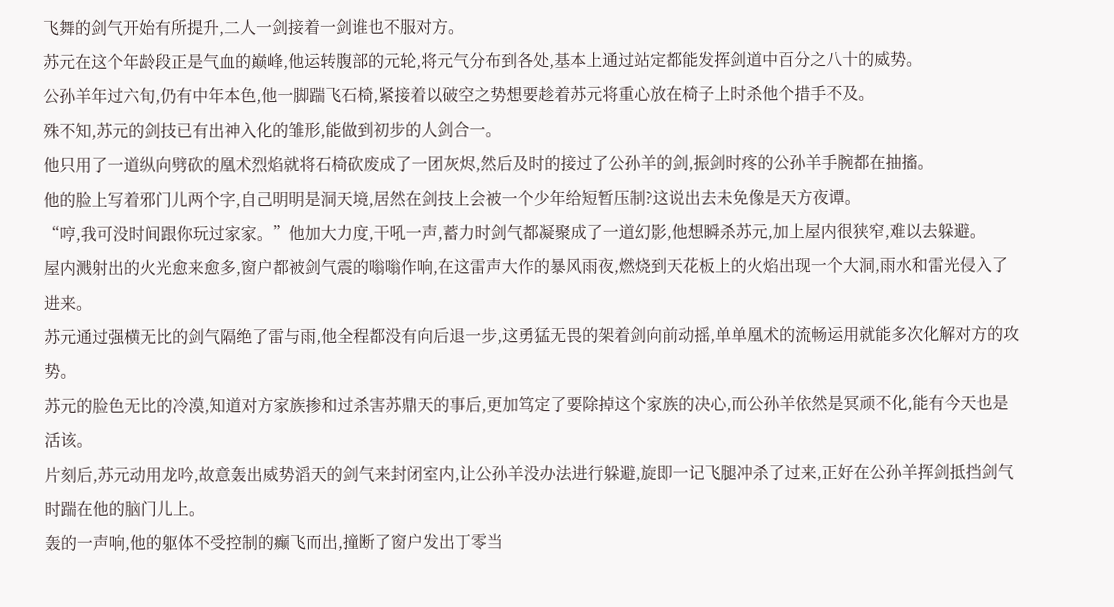飞舞的剑气开始有所提升,二人一剑接着一剑谁也不服对方。
苏元在这个年龄段正是气血的巅峰,他运转腹部的元轮,将元气分布到各处,基本上通过站定都能发挥剑道中百分之八十的威势。
公孙羊年过六旬,仍有中年本色,他一脚踹飞石椅,紧接着以破空之势想要趁着苏元将重心放在椅子上时杀他个措手不及。
殊不知,苏元的剑技已有出神入化的雏形,能做到初步的人剑合一。
他只用了一道纵向劈砍的凰术烈焰就将石椅砍废成了一团灰烬,然后及时的接过了公孙羊的剑,振剑时疼的公孙羊手腕都在抽搐。
他的脸上写着邪门儿两个字,自己明明是洞天境,居然在剑技上会被一个少年给短暂压制?这说出去未免像是天方夜谭。
“哼,我可没时间跟你玩过家家。”他加大力度,干吼一声,蓄力时剑气都凝聚成了一道幻影,他想瞬杀苏元,加上屋内很狭窄,难以去躲避。
屋内溅射出的火光愈来愈多,窗户都被剑气震的嗡嗡作响,在这雷声大作的暴风雨夜,燃烧到天花板上的火焰出现一个大洞,雨水和雷光侵入了进来。
苏元通过强横无比的剑气隔绝了雷与雨,他全程都没有向后退一步,这勇猛无畏的架着剑向前动摇,单单凰术的流畅运用就能多次化解对方的攻势。
苏元的脸色无比的冷漠,知道对方家族掺和过杀害苏鼎天的事后,更加笃定了要除掉这个家族的决心,而公孙羊依然是冥顽不化,能有今天也是活该。
片刻后,苏元动用龙吟,故意轰出威势滔天的剑气来封闭室内,让公孙羊没办法进行躲避,旋即一记飞腿冲杀了过来,正好在公孙羊挥剑抵挡剑气时踹在他的脑门儿上。
轰的一声响,他的躯体不受控制的癫飞而出,撞断了窗户发出丁零当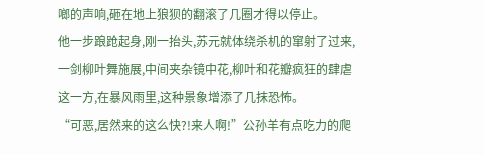啷的声响,砸在地上狼狈的翻滚了几圈才得以停止。
他一步踉跄起身,刚一抬头,苏元就体绕杀机的窜射了过来,一剑柳叶舞施展,中间夹杂镜中花,柳叶和花瓣疯狂的肆虐这一方,在暴风雨里,这种景象增添了几抹恐怖。
“可恶,居然来的这么快?!来人啊!”公孙羊有点吃力的爬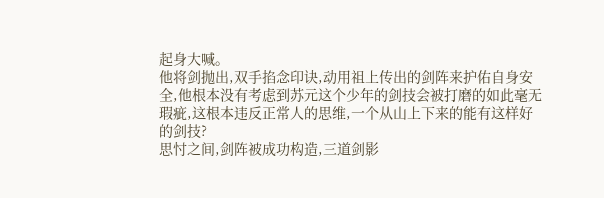起身大喊。
他将剑抛出,双手掐念印诀,动用祖上传出的剑阵来护佑自身安全,他根本没有考虑到苏元这个少年的剑技会被打磨的如此毫无瑕疵,这根本违反正常人的思维,一个从山上下来的能有这样好的剑技?
思忖之间,剑阵被成功构造,三道剑影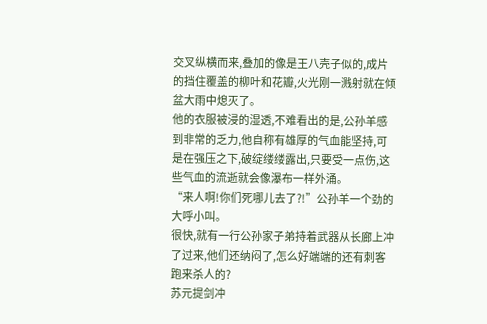交叉纵横而来,叠加的像是王八壳子似的,成片的挡住覆盖的柳叶和花瓣,火光刚一溅射就在倾盆大雨中熄灭了。
他的衣服被浸的湿透,不难看出的是,公孙羊感到非常的乏力,他自称有雄厚的气血能坚持,可是在强压之下,破绽缕缕露出,只要受一点伤,这些气血的流逝就会像瀑布一样外涌。
“来人啊!你们死哪儿去了?!”公孙羊一个劲的大呼小叫。
很快,就有一行公孙家子弟持着武器从长廊上冲了过来,他们还纳闷了,怎么好端端的还有刺客跑来杀人的?
苏元提剑冲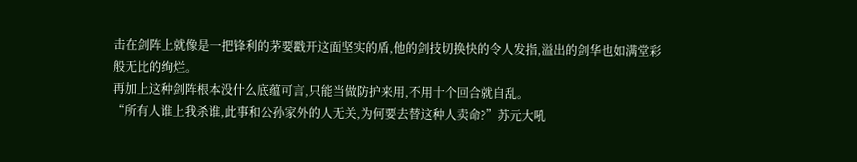击在剑阵上就像是一把锋利的茅要戳开这面坚实的盾,他的剑技切换快的令人发指,溢出的剑华也如满堂彩般无比的绚烂。
再加上这种剑阵根本没什么底蕴可言,只能当做防护来用,不用十个回合就自乱。
“所有人谁上我杀谁,此事和公孙家外的人无关,为何要去替这种人卖命?”苏元大吼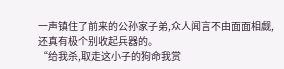一声镇住了前来的公孙家子弟,众人闻言不由面面相觑,还真有极个别收起兵器的。
“给我杀,取走这小子的狗命我赏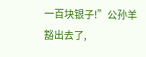一百块银子!”公孙羊豁出去了,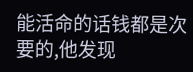能活命的话钱都是次要的,他发现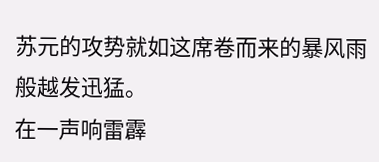苏元的攻势就如这席卷而来的暴风雨般越发迅猛。
在一声响雷霹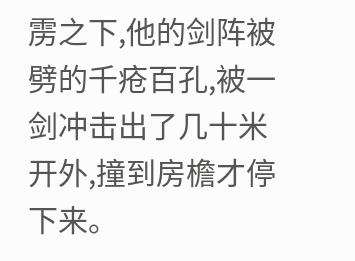雳之下,他的剑阵被劈的千疮百孔,被一剑冲击出了几十米开外,撞到房檐才停下来。